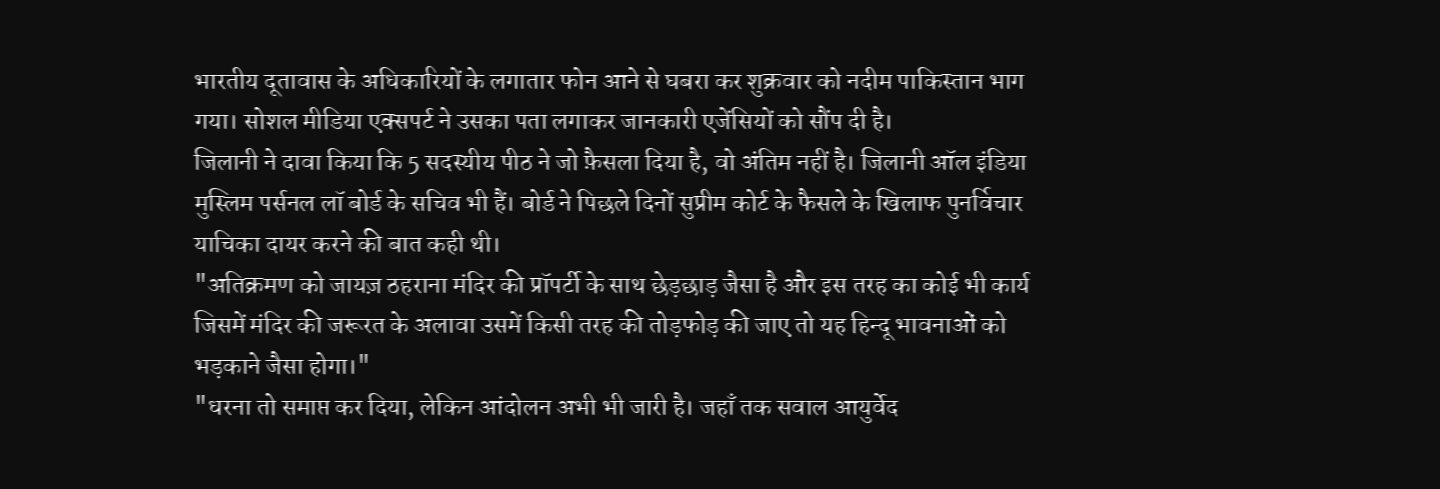भारतीय दूतावास के अधिकारियों के लगातार फोन आने से घबरा कर शुक्रवार को नदीम पाकिस्तान भाग गया। सोशल मीडिया एक्सपर्ट ने उसका पता लगाकर जानकारी एजेंसियों को सौंप दी है।
जिलानी ने दावा किया कि 5 सदस्यीय पीठ ने जो फ़ैसला दिया है, वो अंतिम नहीं है। जिलानी ऑल इंडिया मुस्लिम पर्सनल लॉ बोर्ड के सचिव भी हैं। बोर्ड ने पिछले दिनों सुप्रीम कोर्ट के फैसले के खिलाफ पुनर्विचार याचिका दायर करने की बात कही थी।
"अतिक्रमण को जायज़ ठहराना मंदिर की प्रॉपर्टी के साथ छेड़छाड़ जैसा है और इस तरह का कोई भी कार्य जिसमें मंदिर की जरूरत के अलावा उसमें किसी तरह की तोड़फोड़ की जाए तो यह हिन्दू भावनाओं को भड़काने जैसा होगा।"
"धरना तो समाप्त कर दिया, लेकिन आंदोलन अभी भी जारी है। जहाँ तक सवाल आयुर्वेद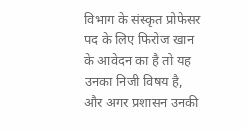विभाग के संस्कृत प्रोफेसर पद के लिए फिरोज खान के आवेदन का है तो यह उनका निजी विषय है, और अगर प्रशासन उनकी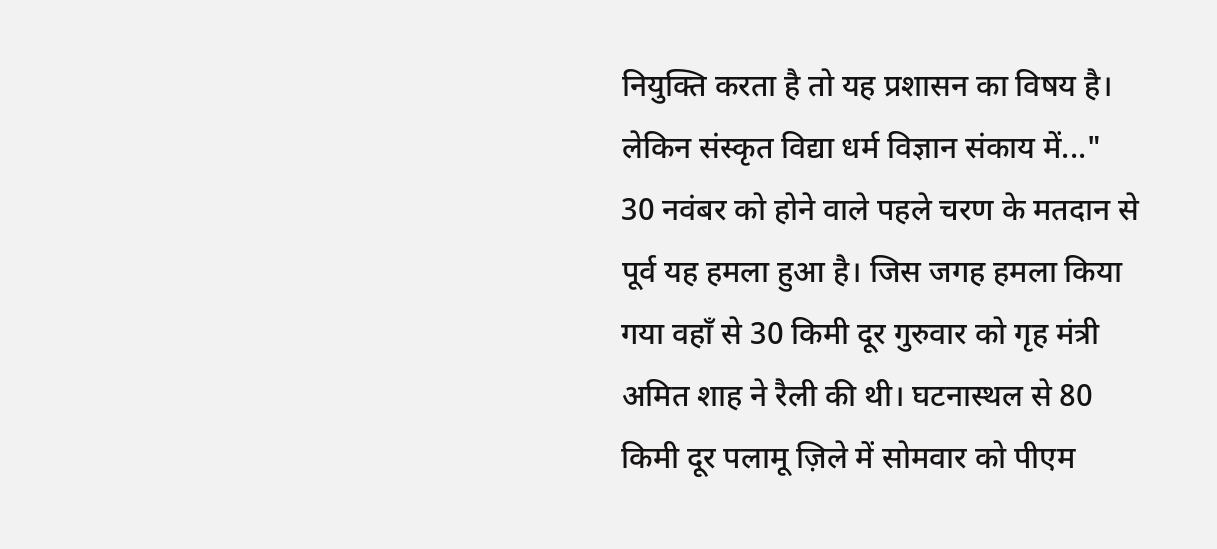नियुक्ति करता है तो यह प्रशासन का विषय है। लेकिन संस्कृत विद्या धर्म विज्ञान संकाय में..."
30 नवंबर को होने वाले पहले चरण के मतदान से पूर्व यह हमला हुआ है। जिस जगह हमला किया गया वहॉं से 30 किमी दूर गुरुवार को गृह मंत्री अमित शाह ने रैली की थी। घटनास्थल से 80 किमी दूर पलामू ज़िले में सोमवार को पीएम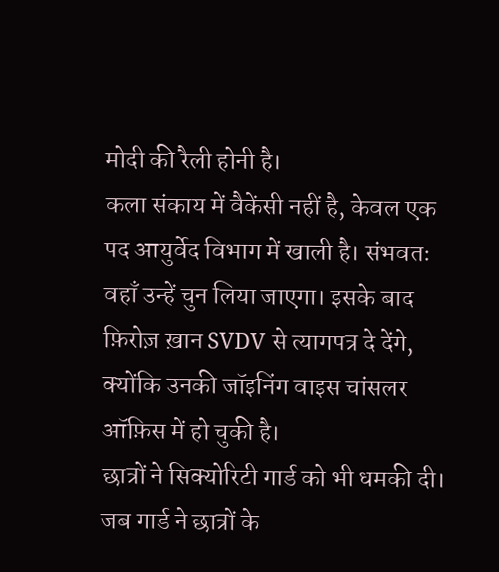मोदी की रैली होनी है।
कला संकाय में वैकेंसी नहीं है, केवल एक पद आयुर्वेद विभाग में खाली है। संभवतः वहाँ उन्हें चुन लिया जाएगा। इसके बाद फ़िरोज़ ख़ान SVDV से त्यागपत्र दे देंगे, क्योंकि उनकी जॉइनिंग वाइस चांसलर ऑफ़िस में हो चुकी है।
छात्रों ने सिक्योरिटी गार्ड को भी धमकी दी। जब गार्ड ने छात्रों के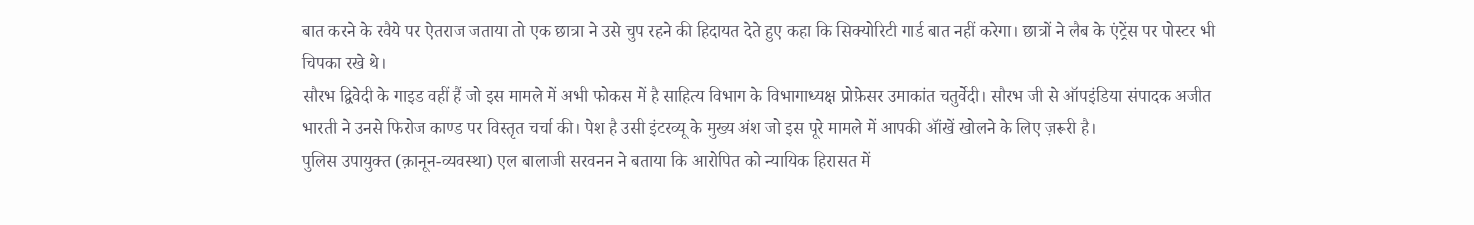बात करने के रवैये पर ऐतराज जताया तो एक छात्रा ने उसे चुप रहने की हिदायत देते हुए कहा कि सिक्योरिटी गार्ड बात नहीं करेगा। छात्रों ने लैब के एंट्रेंस पर पोस्टर भी चिपका रखे थे।
सौरभ द्विवेदी के गाइड वहीं हैं जो इस मामले में अभी फोकस में है साहित्य विभाग के विभागाध्यक्ष प्रोफ़ेसर उमाकांत चतुर्वेदी। सौरभ जी से ऑपइंडिया संपादक अजीत भारती ने उनसे फिरोज काण्ड पर विस्तृत चर्चा की। पेश है उसी इंटरव्यू के मुख्य अंश जो इस पूरे मामले में आपकी ऑंखें खोलने के लिए ज़रूरी है।
पुलिस उपायुक्त (क़ानून-व्यवस्था) एल बालाजी सरवनन ने बताया कि आरोपित को न्यायिक हिरासत में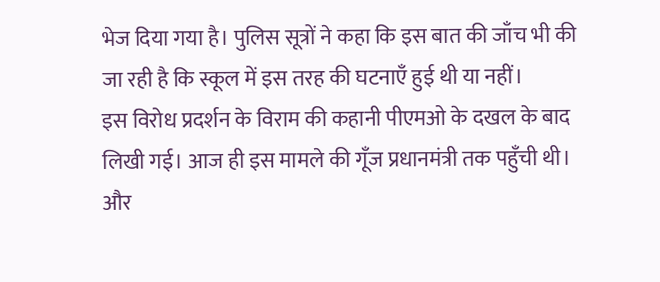भेज दिया गया है। पुलिस सूत्रों ने कहा कि इस बात की जाँच भी की जा रही है कि स्कूल में इस तरह की घटनाएँ हुई थी या नहीं।
इस विरोध प्रदर्शन के विराम की कहानी पीएमओ के दखल के बाद लिखी गई। आज ही इस मामले की गूँज प्रधानमंत्री तक पहुँची थी। और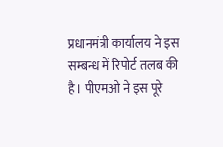प्रधानमंत्री कार्यालय ने इस सम्बन्ध में रिपोर्ट तलब की है। पीएमओ ने इस पूरे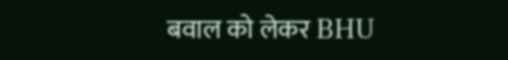बवाल को लेकर BHU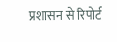प्रशासन से रिपोर्ट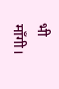भी माँगी।